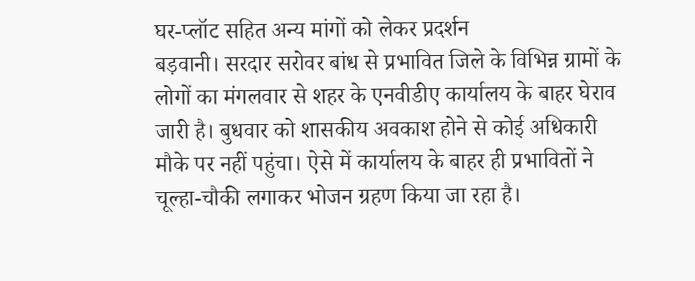घर-प्लॉट सहित अन्य मांगों को लेकर प्रदर्शन
बड़वानी। सरदार सरोवर बांध से प्रभावित जिले के विभिन्न ग्रामों के लोगों का मंगलवार से शहर के एनवीडीए कार्यालय के बाहर घेराव जारी है। बुधवार को शासकीय अवकाश होने से कोई अधिकारी मौके पर नहीं पहुंचा। ऐसे में कार्यालय के बाहर ही प्रभावितों ने चूल्हा-चौकी लगाकर भोजन ग्रहण किया जा रहा है।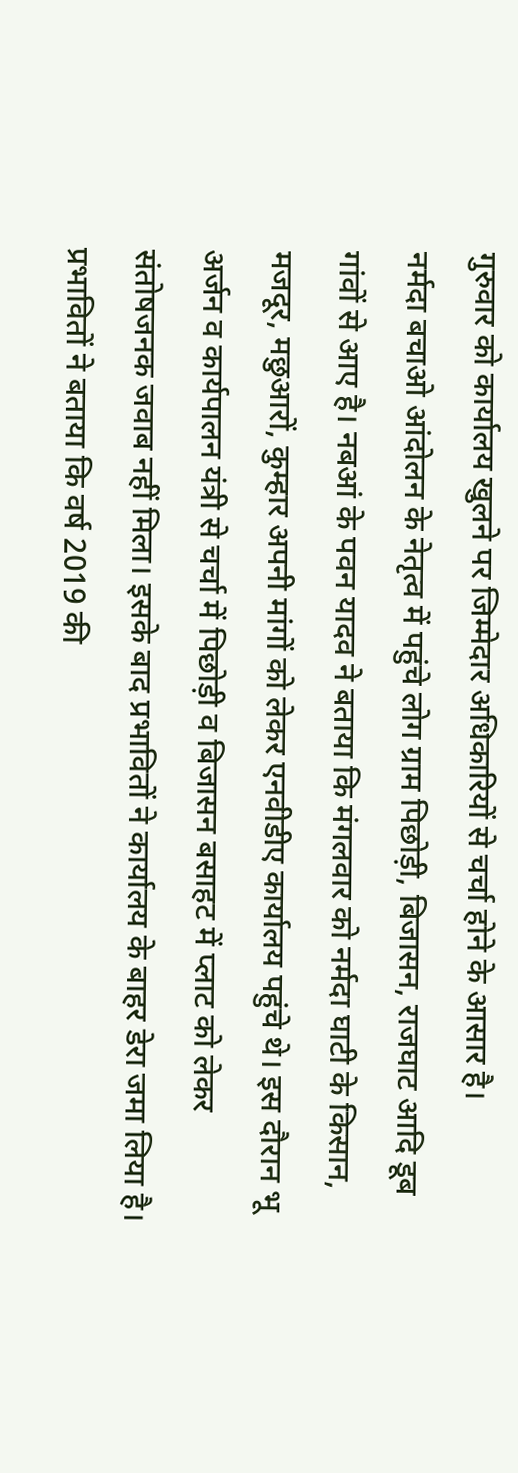गुरुवार को कार्यालय खुलने पर जिम्मेदार अधिकारियों से चर्चा होने के आसार है।
नर्मदा बचाओ आंदोलन के नेतृत्व में पहुंचे लोग ग्राम पिछोड़ी, बिजासन, राजघाट आदि डूब गांवों से आए है। नबआं के पवन यादव ने बताया कि मंगलवार को नर्मदा घाटी के किसान, मजदूर, मछुआरों, कुम्हार अपनी मांगों को लेकर एनवीडीए कार्यालय पहुंचे थे। इस दौरान भू अर्जन व कार्यपालन यंत्री से चर्चा में पिछोड़ी व बिजासन बसाहट में प्लाट को लेकर संतोषजनक जवाब नहीं मिला। इसके बाद प्रभावितों ने कार्यालय के बाहर डेरा जमा लिया है।
प्रभावितों ने बताया कि वर्ष 2019 की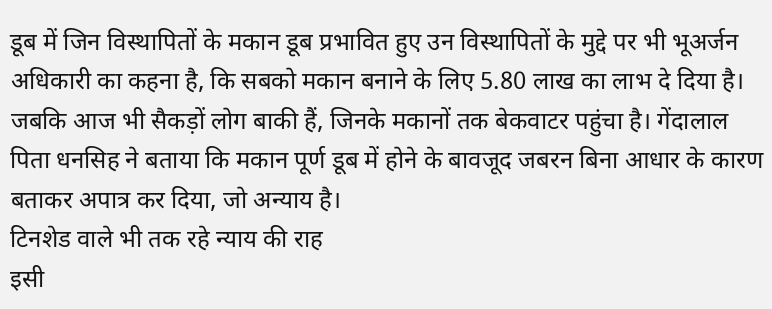डूब में जिन विस्थापितों के मकान डूब प्रभावित हुए उन विस्थापितों के मुद्दे पर भी भूअर्जन अधिकारी का कहना है, कि सबको मकान बनाने के लिए 5.80 लाख का लाभ दे दिया है। जबकि आज भी सैकड़ों लोग बाकी हैं, जिनके मकानों तक बेकवाटर पहुंचा है। गेंदालाल पिता धनसिह ने बताया कि मकान पूर्ण डूब में होने के बावजूद जबरन बिना आधार के कारण बताकर अपात्र कर दिया, जो अन्याय है।
टिनशेड वाले भी तक रहे न्याय की राह
इसी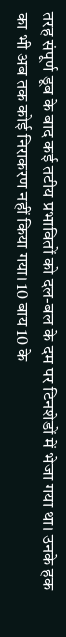तरह संपूर्ण डूब के बाद कई तटीय प्रभावितों को दल-बल के दम पर टिनशेडों में भेजा गया था। उनके हक का भी अब तक कोई निराकरण नहीं किया गया। 10 बाय 10 के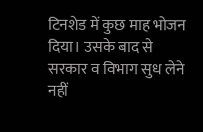टिनशेड में कुछ माह भोजन दिया। उसके बाद से सरकार व विभाग सुध लेने नहीं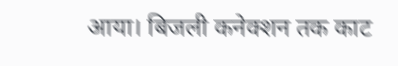आया। बिजली कनेक्शन तक काट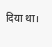दिया था।